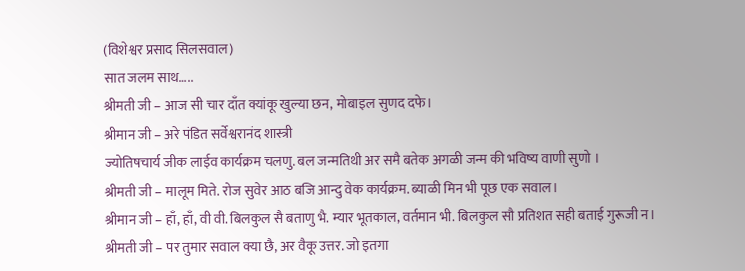(विशेश्वर प्रसाद सिलसवाल)
सात जलम साथ…..
श्रीमती जी – आज सी चार दाँत क्यांकू खुल्या छन, मोबाइल सुणद दफे।
श्रीमान जी – अरे पंडित सर्वेश्वरानंद शास्त्री
ज्योतिषचार्य जीक लाईव कार्यक्रम चलणु. बल जन्मतिथी अर समै बतेक अगळी जन्म की भविष्य वाणी सुणो ।
श्रीमती जी – मालूम मिते. रोज सुवेर आठ बजि आन्दु वेक कार्यक्रम. ब्याळी मिन भी पूछ एक सवाल।
श्रीमान जी – हाँ, हाँ, वी वी. बिलकुल सै बताणु भै. म्यार भूतकाल, वर्तमान भी. बिलकुल सौ प्रतिशत सही बताई गुरूजी न।
श्रीमती जी – पर तुमार सवाल क्या छै, अर वैकू उत्तर. जो इतगा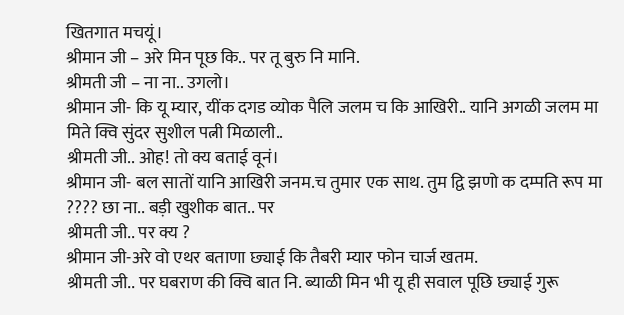खितगात मचयूं।
श्रीमान जी – अरे मिन पूछ कि.. पर तू बुरु नि मानि.
श्रीमती जी – ना ना.. उगलो।
श्रीमान जी- कि यू म्यार, यींक दगड व्योक पैलि जलम च कि आखिरी.. यानि अगळी जलम मा मिते क्वि सुंदर सुशील पत्नी मिळाली..
श्रीमती जी.. ओह! तो क्य बताई वूनं।
श्रीमान जी- बल सातों यानि आखिरी जनम.च तुमार एक साथ. तुम द्वि झणो क दम्पति रूप मा ???? छा ना.. बड़ी खुशीक बात.. पर
श्रीमती जी.. पर क्य ?
श्रीमान जी-अरे वो एथर बताणा छ्याई कि तैबरी म्यार फोन चार्ज खतम.
श्रीमती जी.. पर घबराण की क्वि बात नि. ब्याळी मिन भी यू ही सवाल पूछि छ्याई गुरू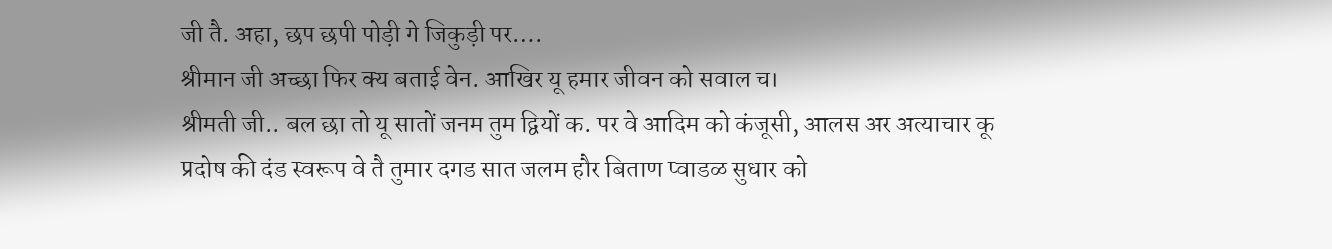जी तै. अहा, छप छपी पोड़ी गे जिकुड़ी पर….
श्रीमान जी अच्छा फिर क्य बताई वेन. आखिर यू हमार जीवन को सवाल च।
श्रीमती जी.. बल छा तो यू सातों जनम तुम द्वियों क. पर वे आदिम को कंजूसी, आलस अर अत्याचार कू प्रदोष की दंड स्वरूप वे तै तुमार दगड सात जलम हौर बिताण प्वाडळ सुधार को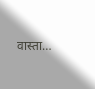वास्ता…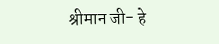श्रीमान जी- हे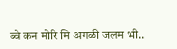ब्वे कन मोरि मि अगळी जलम भी..